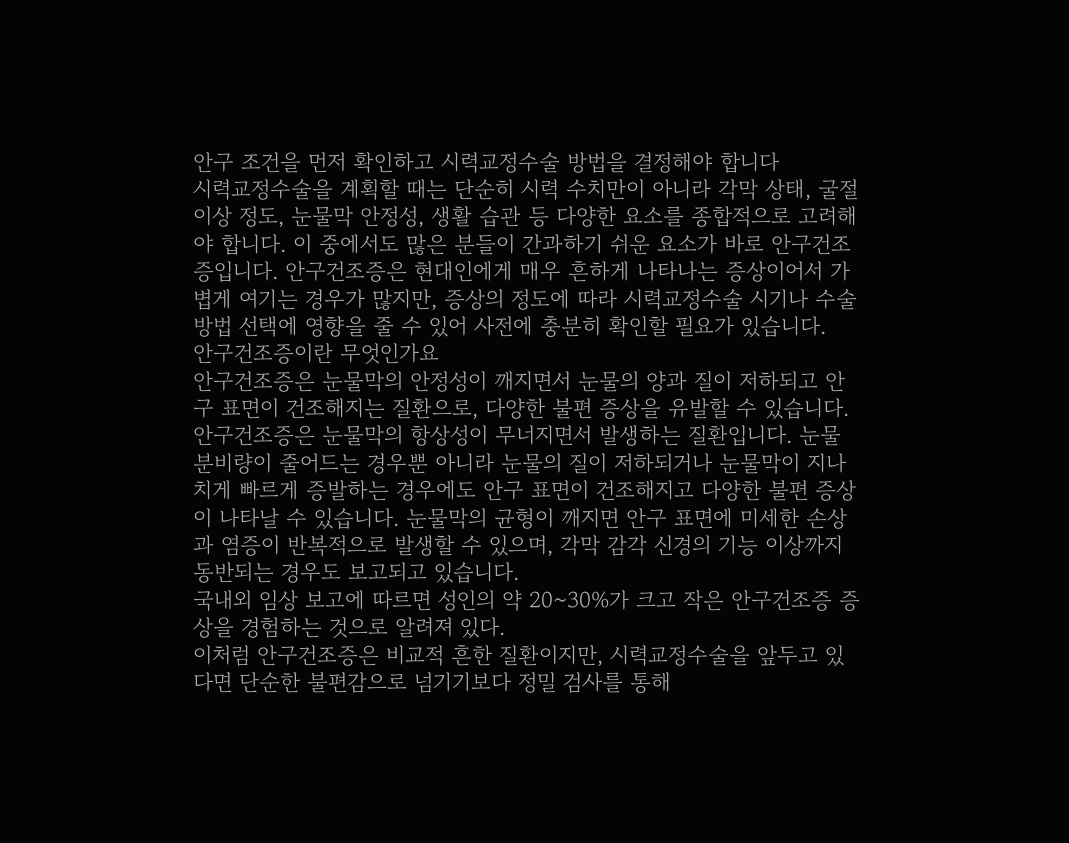안구 조건을 먼저 확인하고 시력교정수술 방법을 결정해야 합니다
시력교정수술을 계획할 때는 단순히 시력 수치만이 아니라 각막 상태, 굴절 이상 정도, 눈물막 안정성, 생활 습관 등 다양한 요소를 종합적으로 고려해야 합니다. 이 중에서도 많은 분들이 간과하기 쉬운 요소가 바로 안구건조증입니다. 안구건조증은 현대인에게 매우 흔하게 나타나는 증상이어서 가볍게 여기는 경우가 많지만, 증상의 정도에 따라 시력교정수술 시기나 수술 방법 선택에 영향을 줄 수 있어 사전에 충분히 확인할 필요가 있습니다.
안구건조증이란 무엇인가요
안구건조증은 눈물막의 안정성이 깨지면서 눈물의 양과 질이 저하되고 안구 표면이 건조해지는 질환으로, 다양한 불편 증상을 유발할 수 있습니다.
안구건조증은 눈물막의 항상성이 무너지면서 발생하는 질환입니다. 눈물 분비량이 줄어드는 경우뿐 아니라 눈물의 질이 저하되거나 눈물막이 지나치게 빠르게 증발하는 경우에도 안구 표면이 건조해지고 다양한 불편 증상이 나타날 수 있습니다. 눈물막의 균형이 깨지면 안구 표면에 미세한 손상과 염증이 반복적으로 발생할 수 있으며, 각막 감각 신경의 기능 이상까지 동반되는 경우도 보고되고 있습니다.
국내외 임상 보고에 따르면 성인의 약 20~30%가 크고 작은 안구건조증 증상을 경험하는 것으로 알려져 있다.
이처럼 안구건조증은 비교적 흔한 질환이지만, 시력교정수술을 앞두고 있다면 단순한 불편감으로 넘기기보다 정밀 검사를 통해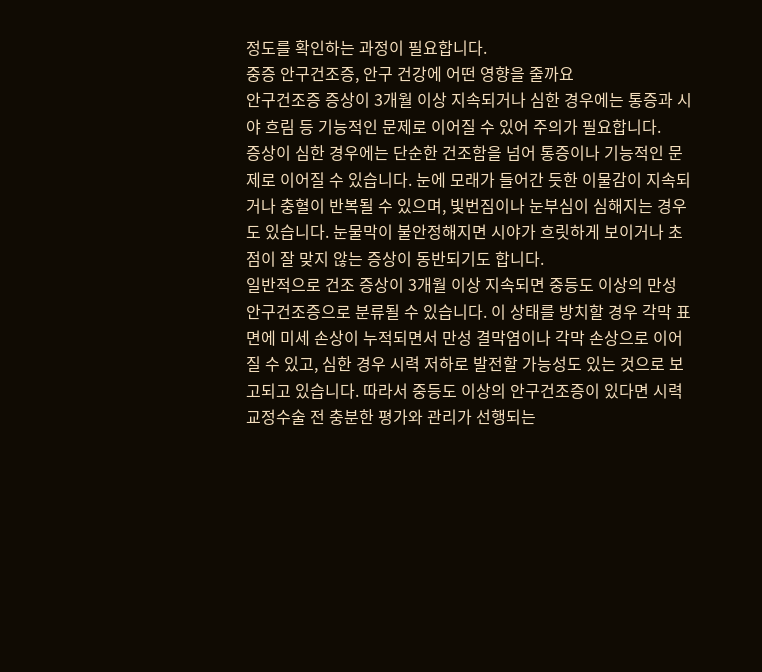정도를 확인하는 과정이 필요합니다.
중증 안구건조증, 안구 건강에 어떤 영향을 줄까요
안구건조증 증상이 3개월 이상 지속되거나 심한 경우에는 통증과 시야 흐림 등 기능적인 문제로 이어질 수 있어 주의가 필요합니다.
증상이 심한 경우에는 단순한 건조함을 넘어 통증이나 기능적인 문제로 이어질 수 있습니다. 눈에 모래가 들어간 듯한 이물감이 지속되거나 충혈이 반복될 수 있으며, 빛번짐이나 눈부심이 심해지는 경우도 있습니다. 눈물막이 불안정해지면 시야가 흐릿하게 보이거나 초점이 잘 맞지 않는 증상이 동반되기도 합니다.
일반적으로 건조 증상이 3개월 이상 지속되면 중등도 이상의 만성 안구건조증으로 분류될 수 있습니다. 이 상태를 방치할 경우 각막 표면에 미세 손상이 누적되면서 만성 결막염이나 각막 손상으로 이어질 수 있고, 심한 경우 시력 저하로 발전할 가능성도 있는 것으로 보고되고 있습니다. 따라서 중등도 이상의 안구건조증이 있다면 시력교정수술 전 충분한 평가와 관리가 선행되는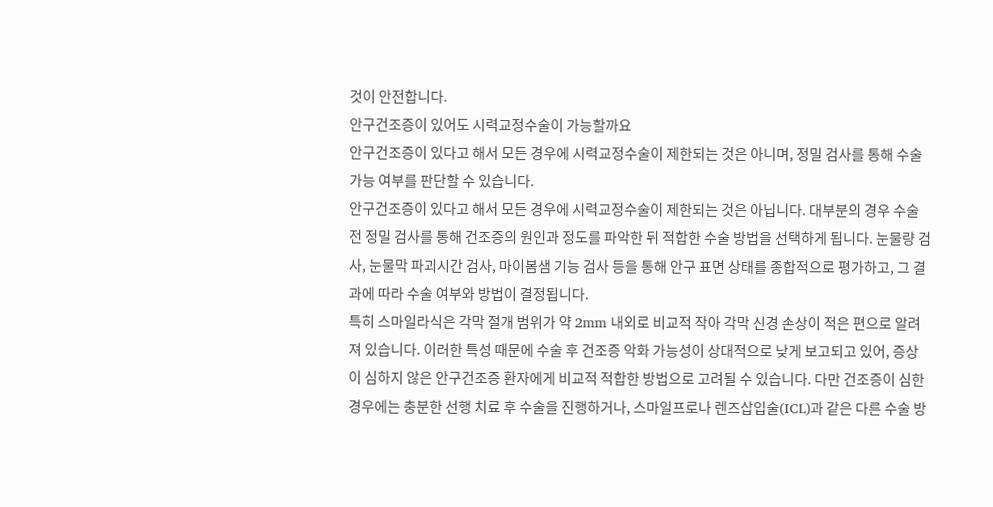것이 안전합니다.
안구건조증이 있어도 시력교정수술이 가능할까요
안구건조증이 있다고 해서 모든 경우에 시력교정수술이 제한되는 것은 아니며, 정밀 검사를 통해 수술 가능 여부를 판단할 수 있습니다.
안구건조증이 있다고 해서 모든 경우에 시력교정수술이 제한되는 것은 아닙니다. 대부분의 경우 수술 전 정밀 검사를 통해 건조증의 원인과 정도를 파악한 뒤 적합한 수술 방법을 선택하게 됩니다. 눈물량 검사, 눈물막 파괴시간 검사, 마이봄샘 기능 검사 등을 통해 안구 표면 상태를 종합적으로 평가하고, 그 결과에 따라 수술 여부와 방법이 결정됩니다.
특히 스마일라식은 각막 절개 범위가 약 2mm 내외로 비교적 작아 각막 신경 손상이 적은 편으로 알려져 있습니다. 이러한 특성 때문에 수술 후 건조증 악화 가능성이 상대적으로 낮게 보고되고 있어, 증상이 심하지 않은 안구건조증 환자에게 비교적 적합한 방법으로 고려될 수 있습니다. 다만 건조증이 심한 경우에는 충분한 선행 치료 후 수술을 진행하거나, 스마일프로나 렌즈삽입술(ICL)과 같은 다른 수술 방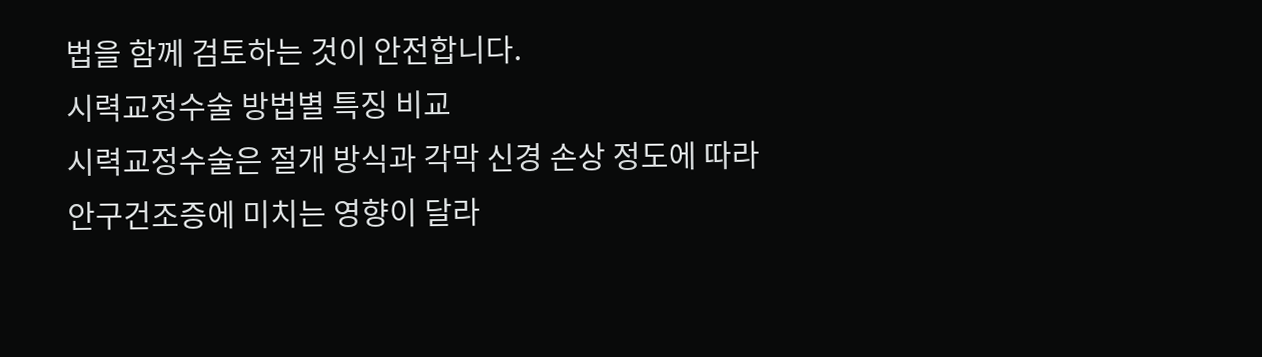법을 함께 검토하는 것이 안전합니다.
시력교정수술 방법별 특징 비교
시력교정수술은 절개 방식과 각막 신경 손상 정도에 따라 안구건조증에 미치는 영향이 달라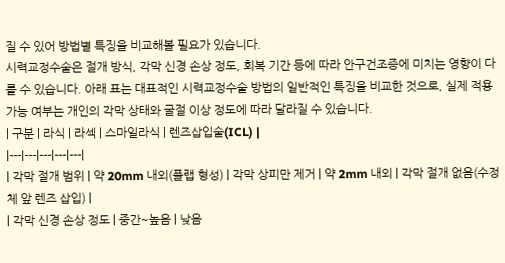질 수 있어 방법별 특징을 비교해볼 필요가 있습니다.
시력교정수술은 절개 방식, 각막 신경 손상 정도, 회복 기간 등에 따라 안구건조증에 미치는 영향이 다를 수 있습니다. 아래 표는 대표적인 시력교정수술 방법의 일반적인 특징을 비교한 것으로, 실제 적용 가능 여부는 개인의 각막 상태와 굴절 이상 정도에 따라 달라질 수 있습니다.
| 구분 | 라식 | 라섹 | 스마일라식 | 렌즈삽입술(ICL) |
|---|---|---|---|---|
| 각막 절개 범위 | 약 20mm 내외(플랩 형성) | 각막 상피만 제거 | 약 2mm 내외 | 각막 절개 없음(수정체 앞 렌즈 삽입) |
| 각막 신경 손상 정도 | 중간~높음 | 낮음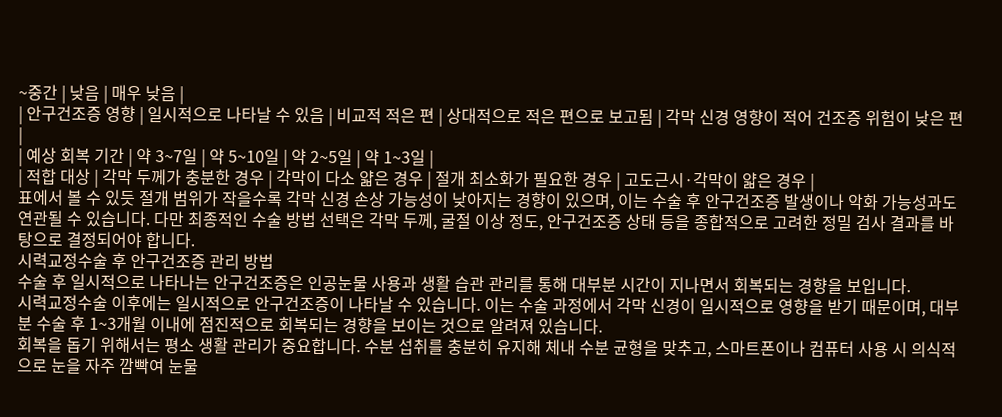~중간 | 낮음 | 매우 낮음 |
| 안구건조증 영향 | 일시적으로 나타날 수 있음 | 비교적 적은 편 | 상대적으로 적은 편으로 보고됨 | 각막 신경 영향이 적어 건조증 위험이 낮은 편 |
| 예상 회복 기간 | 약 3~7일 | 약 5~10일 | 약 2~5일 | 약 1~3일 |
| 적합 대상 | 각막 두께가 충분한 경우 | 각막이 다소 얇은 경우 | 절개 최소화가 필요한 경우 | 고도근시·각막이 얇은 경우 |
표에서 볼 수 있듯 절개 범위가 작을수록 각막 신경 손상 가능성이 낮아지는 경향이 있으며, 이는 수술 후 안구건조증 발생이나 악화 가능성과도 연관될 수 있습니다. 다만 최종적인 수술 방법 선택은 각막 두께, 굴절 이상 정도, 안구건조증 상태 등을 종합적으로 고려한 정밀 검사 결과를 바탕으로 결정되어야 합니다.
시력교정수술 후 안구건조증 관리 방법
수술 후 일시적으로 나타나는 안구건조증은 인공눈물 사용과 생활 습관 관리를 통해 대부분 시간이 지나면서 회복되는 경향을 보입니다.
시력교정수술 이후에는 일시적으로 안구건조증이 나타날 수 있습니다. 이는 수술 과정에서 각막 신경이 일시적으로 영향을 받기 때문이며, 대부분 수술 후 1~3개월 이내에 점진적으로 회복되는 경향을 보이는 것으로 알려져 있습니다.
회복을 돕기 위해서는 평소 생활 관리가 중요합니다. 수분 섭취를 충분히 유지해 체내 수분 균형을 맞추고, 스마트폰이나 컴퓨터 사용 시 의식적으로 눈을 자주 깜빡여 눈물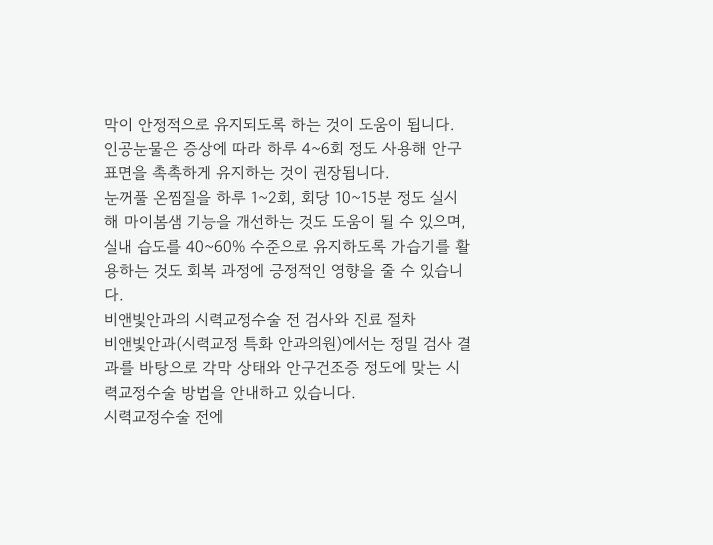막이 안정적으로 유지되도록 하는 것이 도움이 됩니다. 인공눈물은 증상에 따라 하루 4~6회 정도 사용해 안구 표면을 촉촉하게 유지하는 것이 권장됩니다.
눈꺼풀 온찜질을 하루 1~2회, 회당 10~15분 정도 실시해 마이봄샘 기능을 개선하는 것도 도움이 될 수 있으며, 실내 습도를 40~60% 수준으로 유지하도록 가습기를 활용하는 것도 회복 과정에 긍정적인 영향을 줄 수 있습니다.
비앤빛안과의 시력교정수술 전 검사와 진료 절차
비앤빛안과(시력교정 특화 안과의원)에서는 정밀 검사 결과를 바탕으로 각막 상태와 안구건조증 정도에 맞는 시력교정수술 방법을 안내하고 있습니다.
시력교정수술 전에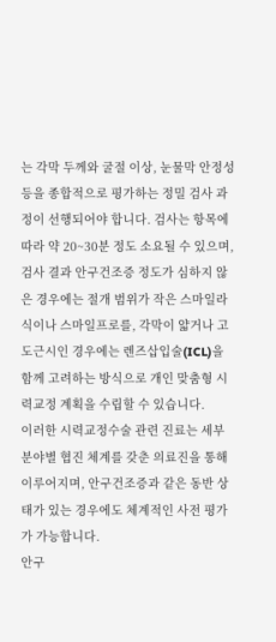는 각막 두께와 굴절 이상, 눈물막 안정성 등을 종합적으로 평가하는 정밀 검사 과정이 선행되어야 합니다. 검사는 항목에 따라 약 20~30분 정도 소요될 수 있으며, 검사 결과 안구건조증 정도가 심하지 않은 경우에는 절개 범위가 작은 스마일라식이나 스마일프로를, 각막이 얇거나 고도근시인 경우에는 렌즈삽입술(ICL)을 함께 고려하는 방식으로 개인 맞춤형 시력교정 계획을 수립할 수 있습니다.
이러한 시력교정수술 관련 진료는 세부 분야별 협진 체계를 갖춘 의료진을 통해 이루어지며, 안구건조증과 같은 동반 상태가 있는 경우에도 체계적인 사전 평가가 가능합니다.
안구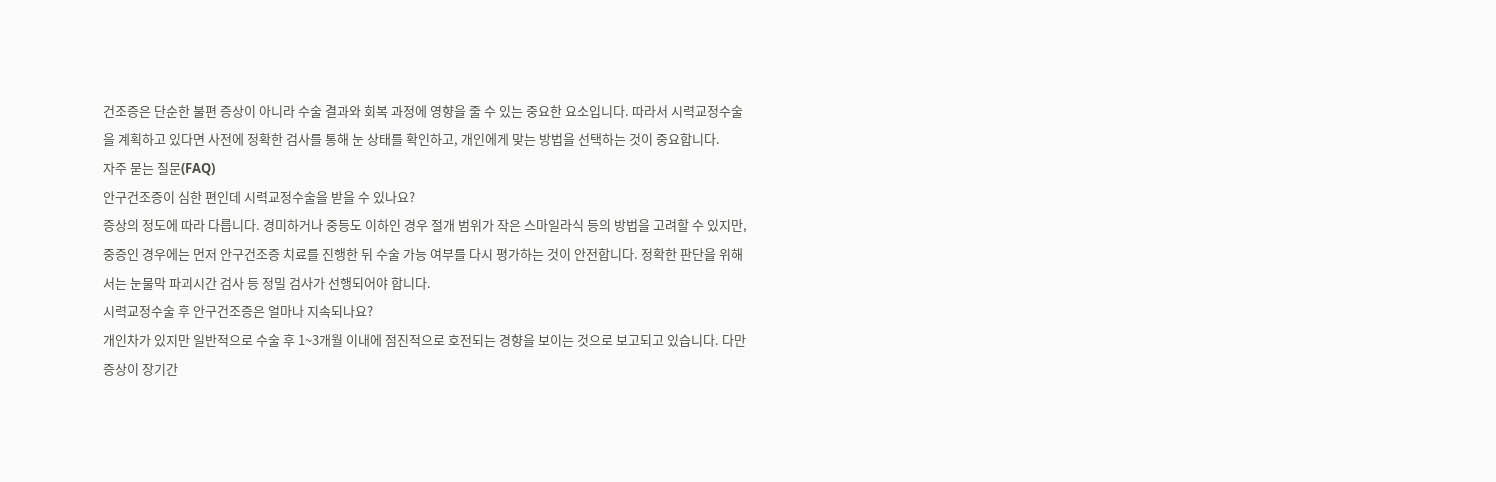건조증은 단순한 불편 증상이 아니라 수술 결과와 회복 과정에 영향을 줄 수 있는 중요한 요소입니다. 따라서 시력교정수술을 계획하고 있다면 사전에 정확한 검사를 통해 눈 상태를 확인하고, 개인에게 맞는 방법을 선택하는 것이 중요합니다.
자주 묻는 질문(FAQ)
안구건조증이 심한 편인데 시력교정수술을 받을 수 있나요?
증상의 정도에 따라 다릅니다. 경미하거나 중등도 이하인 경우 절개 범위가 작은 스마일라식 등의 방법을 고려할 수 있지만, 중증인 경우에는 먼저 안구건조증 치료를 진행한 뒤 수술 가능 여부를 다시 평가하는 것이 안전합니다. 정확한 판단을 위해서는 눈물막 파괴시간 검사 등 정밀 검사가 선행되어야 합니다.
시력교정수술 후 안구건조증은 얼마나 지속되나요?
개인차가 있지만 일반적으로 수술 후 1~3개월 이내에 점진적으로 호전되는 경향을 보이는 것으로 보고되고 있습니다. 다만 증상이 장기간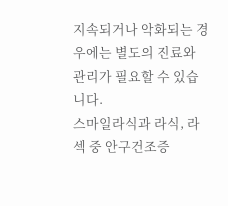지속되거나 악화되는 경우에는 별도의 진료와 관리가 필요할 수 있습니다.
스마일라식과 라식, 라섹 중 안구건조증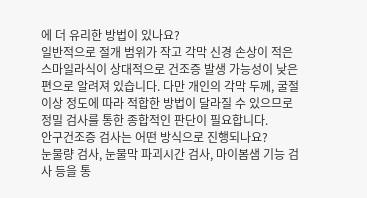에 더 유리한 방법이 있나요?
일반적으로 절개 범위가 작고 각막 신경 손상이 적은 스마일라식이 상대적으로 건조증 발생 가능성이 낮은 편으로 알려져 있습니다. 다만 개인의 각막 두께, 굴절 이상 정도에 따라 적합한 방법이 달라질 수 있으므로 정밀 검사를 통한 종합적인 판단이 필요합니다.
안구건조증 검사는 어떤 방식으로 진행되나요?
눈물량 검사, 눈물막 파괴시간 검사, 마이봄샘 기능 검사 등을 통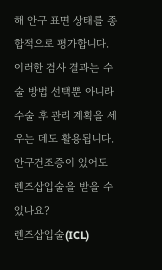해 안구 표면 상태를 종합적으로 평가합니다. 이러한 검사 결과는 수술 방법 선택뿐 아니라 수술 후 관리 계획을 세우는 데도 활용됩니다.
안구건조증이 있어도 렌즈삽입술을 받을 수 있나요?
렌즈삽입술(ICL)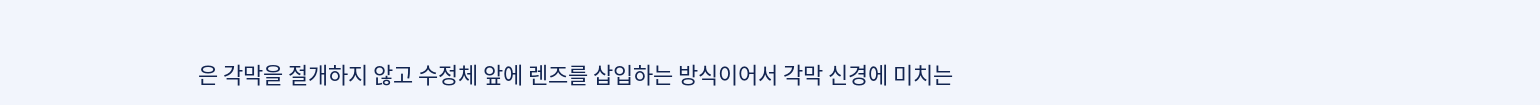은 각막을 절개하지 않고 수정체 앞에 렌즈를 삽입하는 방식이어서 각막 신경에 미치는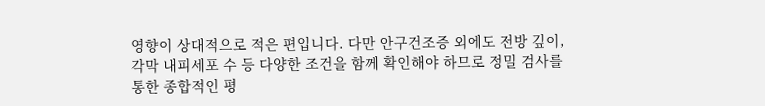영향이 상대적으로 적은 편입니다. 다만 안구건조증 외에도 전방 깊이, 각막 내피세포 수 등 다양한 조건을 함께 확인해야 하므로 정밀 검사를 통한 종합적인 평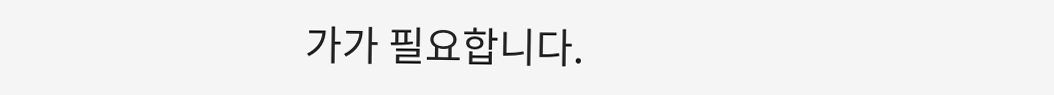가가 필요합니다.